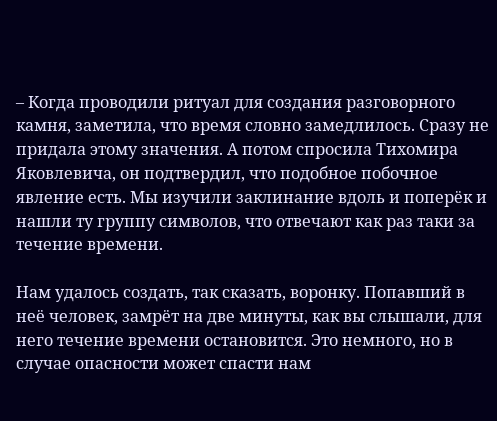– Когда проводили ритуал для создания разговорного камня, заметила, что время словно замедлилось. Сразу не придала этому значения. А потом спросила Тихомира Яковлевича, он подтвердил, что подобное побочное явление есть. Мы изучили заклинание вдоль и поперёк и нашли ту группу символов, что отвечают как раз таки за течение времени.

Нам удалось создать, так сказать, воронку. Попавший в неё человек, замрёт на две минуты, как вы слышали, для него течение времени остановится. Это немного, но в случае опасности может спасти нам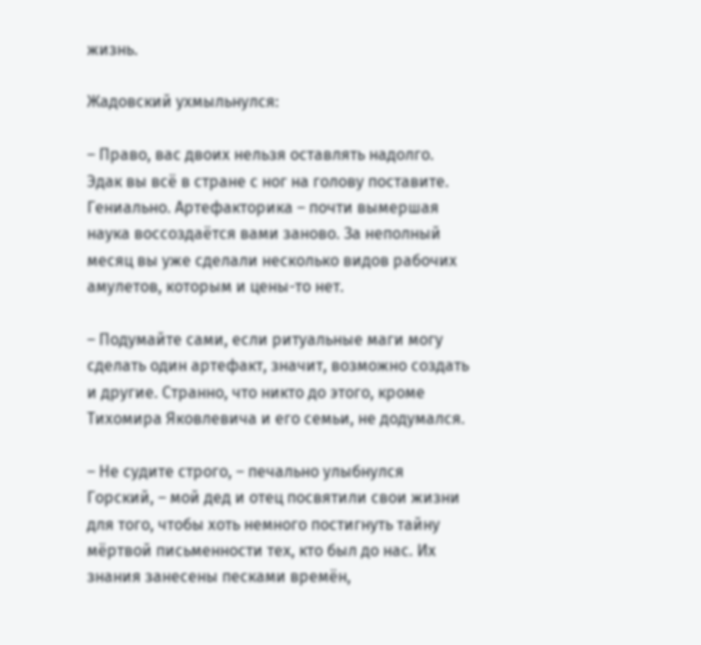жизнь.

Жадовский ухмыльнулся:

– Право, вас двоих нельзя оставлять надолго. Эдак вы всё в стране с ног на голову поставите. Гениально. Артефакторика – почти вымершая наука воссоздаётся вами заново. За неполный месяц вы уже сделали несколько видов рабочих амулетов, которым и цены-то нет.

– Подумайте сами, если ритуальные маги могу сделать один артефакт, значит, возможно создать и другие. Странно, что никто до этого, кроме Тихомира Яковлевича и его семьи, не додумался.

– Не судите строго, – печально улыбнулся Горский, – мой дед и отец посвятили свои жизни для того, чтобы хоть немного постигнуть тайну мёртвой письменности тех, кто был до нас. Их знания занесены песками времён,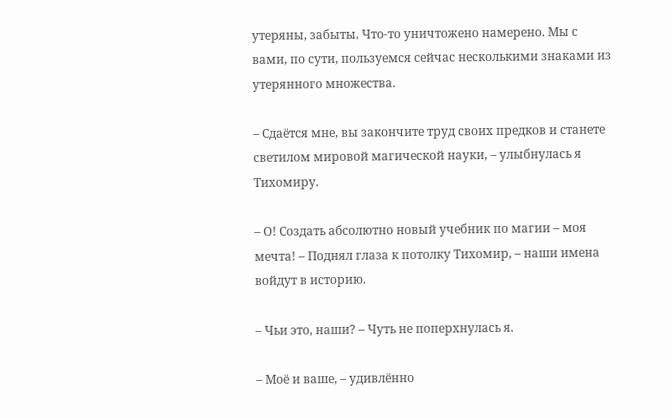утеряны, забыты. Что-то уничтожено намерено. Мы с вами, по сути, пользуемся сейчас несколькими знаками из утерянного множества.

– Сдаётся мне, вы закончите труд своих предков и станете светилом мировой магической науки, – улыбнулась я Тихомиру.

– О! Создать абсолютно новый учебник по магии – моя мечта! – Поднял глаза к потолку Тихомир, – наши имена войдут в историю.

– Чьи это, наши? – Чуть не поперхнулась я.

– Моё и ваше, – удивлённо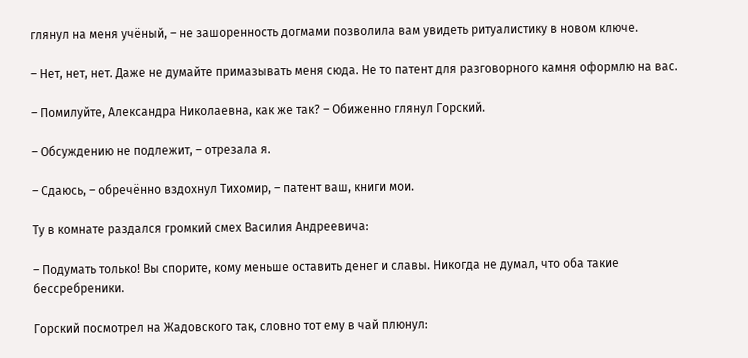глянул на меня учёный, – не зашоренность догмами позволила вам увидеть ритуалистику в новом ключе.

– Нет, нет, нет. Даже не думайте примазывать меня сюда. Не то патент для разговорного камня оформлю на вас.

– Помилуйте, Александра Николаевна, как же так? – Обиженно глянул Горский.

– Обсуждению не подлежит, – отрезала я.

– Сдаюсь, – обречённо вздохнул Тихомир, – патент ваш, книги мои.

Ту в комнате раздался громкий смех Василия Андреевича:

– Подумать только! Вы спорите, кому меньше оставить денег и славы. Никогда не думал, что оба такие бессребреники.

Горский посмотрел на Жадовского так, словно тот ему в чай плюнул: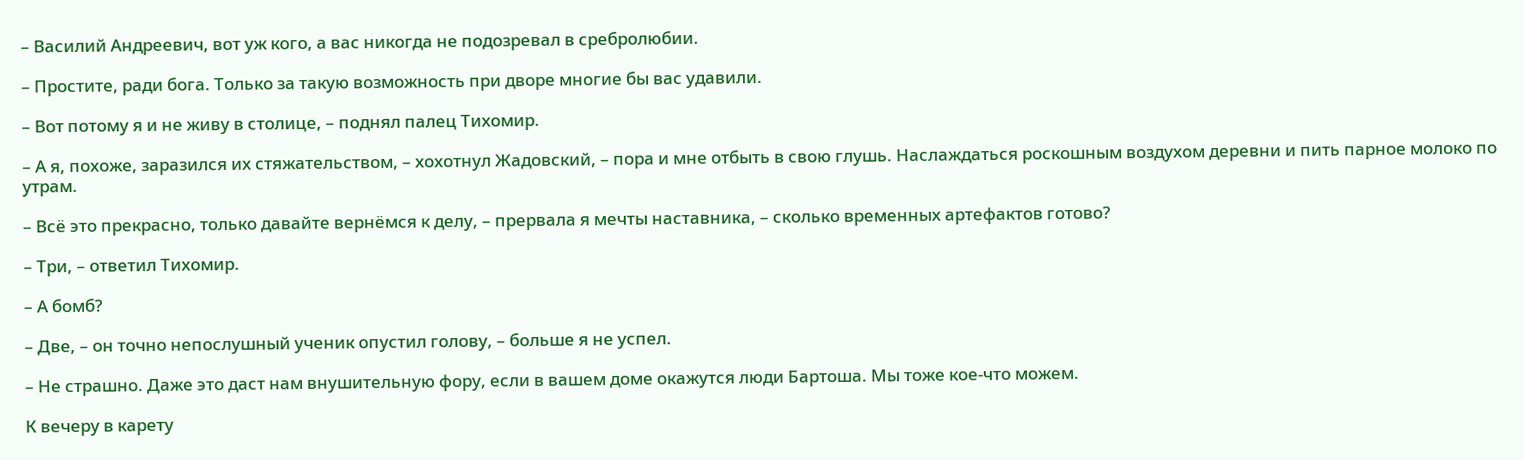– Василий Андреевич, вот уж кого, а вас никогда не подозревал в сребролюбии.

– Простите, ради бога. Только за такую возможность при дворе многие бы вас удавили.

– Вот потому я и не живу в столице, – поднял палец Тихомир.

– А я, похоже, заразился их стяжательством, – хохотнул Жадовский, – пора и мне отбыть в свою глушь. Наслаждаться роскошным воздухом деревни и пить парное молоко по утрам.

– Всё это прекрасно, только давайте вернёмся к делу, – прервала я мечты наставника, – сколько временных артефактов готово?

– Три, – ответил Тихомир.

– А бомб?

– Две, – он точно непослушный ученик опустил голову, – больше я не успел.

– Не страшно. Даже это даст нам внушительную фору, если в вашем доме окажутся люди Бартоша. Мы тоже кое-что можем.

К вечеру в карету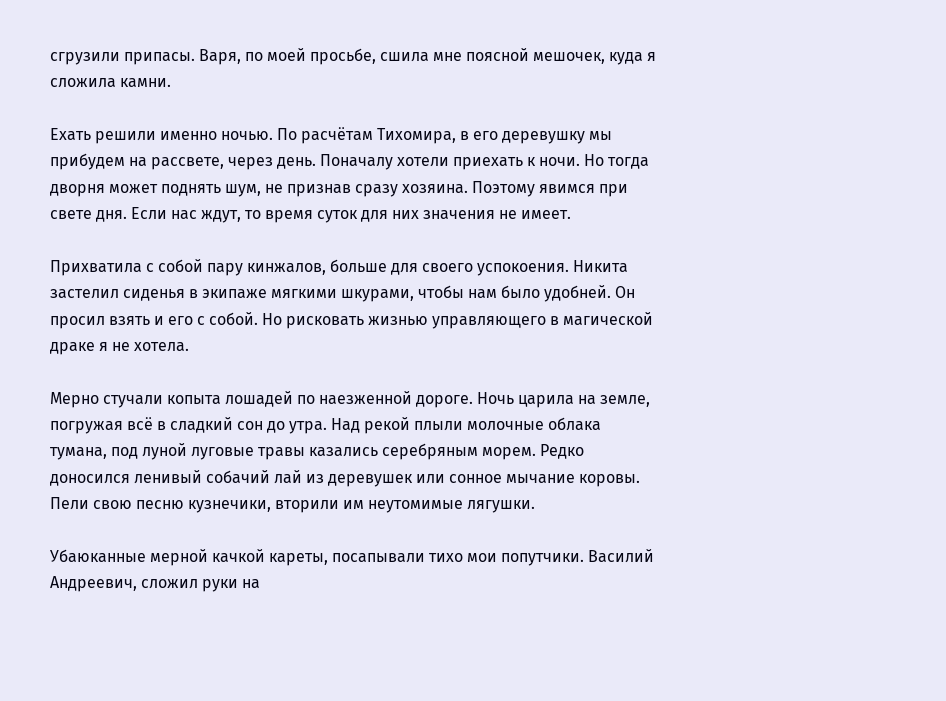сгрузили припасы. Варя, по моей просьбе, сшила мне поясной мешочек, куда я сложила камни.

Ехать решили именно ночью. По расчётам Тихомира, в его деревушку мы прибудем на рассвете, через день. Поначалу хотели приехать к ночи. Но тогда дворня может поднять шум, не признав сразу хозяина. Поэтому явимся при свете дня. Если нас ждут, то время суток для них значения не имеет.

Прихватила с собой пару кинжалов, больше для своего успокоения. Никита застелил сиденья в экипаже мягкими шкурами, чтобы нам было удобней. Он просил взять и его с собой. Но рисковать жизнью управляющего в магической драке я не хотела.

Мерно стучали копыта лошадей по наезженной дороге. Ночь царила на земле, погружая всё в сладкий сон до утра. Над рекой плыли молочные облака тумана, под луной луговые травы казались серебряным морем. Редко доносился ленивый собачий лай из деревушек или сонное мычание коровы. Пели свою песню кузнечики, вторили им неутомимые лягушки.

Убаюканные мерной качкой кареты, посапывали тихо мои попутчики. Василий Андреевич, сложил руки на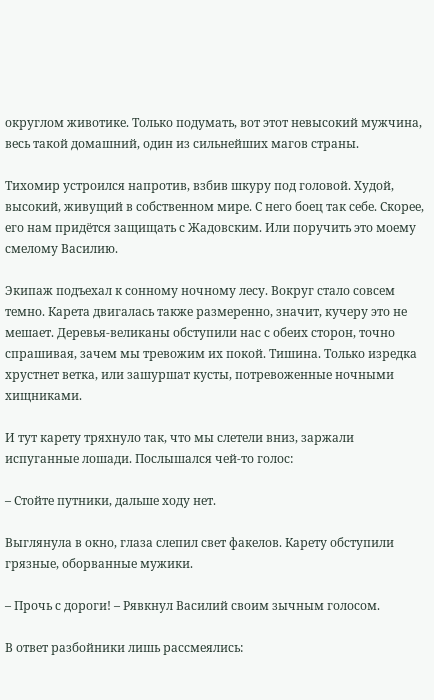округлом животике. Только подумать, вот этот невысокий мужчина, весь такой домашний, один из сильнейших магов страны.

Тихомир устроился напротив, взбив шкуру под головой. Худой, высокий, живущий в собственном мире. С него боец так себе. Скорее, его нам придётся защищать с Жадовским. Или поручить это моему смелому Василию.

Экипаж подъехал к сонному ночному лесу. Вокруг стало совсем темно. Карета двигалась также размеренно, значит, кучеру это не мешает. Деревья-великаны обступили нас с обеих сторон, точно спрашивая, зачем мы тревожим их покой. Тишина. Только изредка хрустнет ветка, или зашуршат кусты, потревоженные ночными хищниками.

И тут карету тряхнуло так, что мы слетели вниз, заржали испуганные лошади. Послышался чей-то голос:

– Стойте путники, дальше ходу нет.

Выглянула в окно, глаза слепил свет факелов. Карету обступили грязные, оборванные мужики.

– Прочь с дороги! – Рявкнул Василий своим зычным голосом.

В ответ разбойники лишь рассмеялись: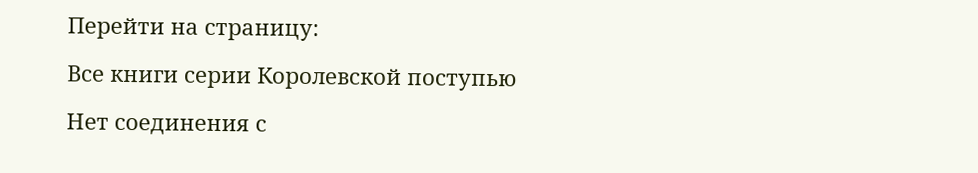Перейти на страницу:

Все книги серии Королевской поступью

Нет соединения с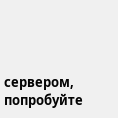сервером, попробуйте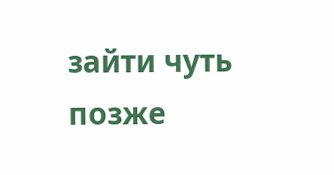зайти чуть позже